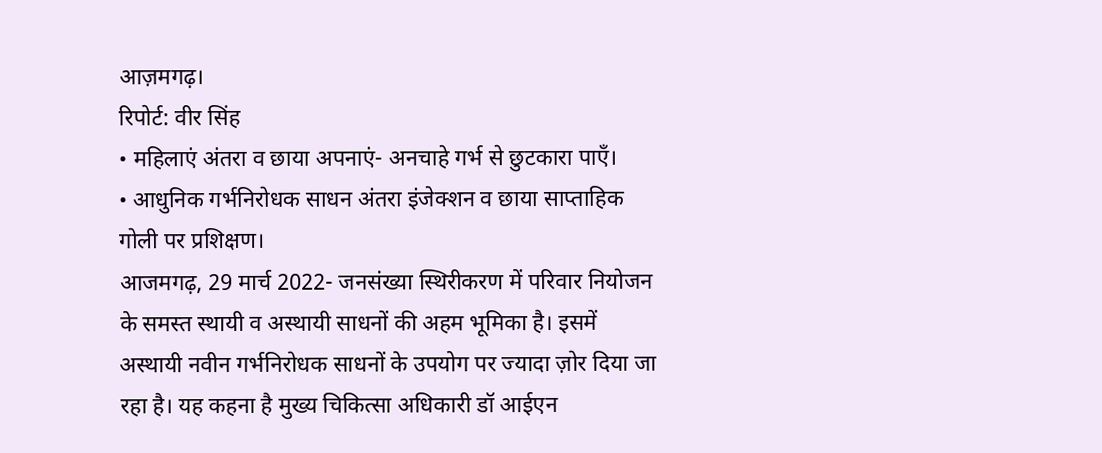आज़मगढ़।
रिपोर्ट: वीर सिंह
• महिलाएं अंतरा व छाया अपनाएं- अनचाहे गर्भ से छुटकारा पाएँ।
• आधुनिक गर्भनिरोधक साधन अंतरा इंजेक्शन व छाया साप्ताहिक गोली पर प्रशिक्षण।
आजमगढ़, 29 मार्च 2022- जनसंख्या स्थिरीकरण में परिवार नियोजन के समस्त स्थायी व अस्थायी साधनों की अहम भूमिका है। इसमें अस्थायी नवीन गर्भनिरोधक साधनों के उपयोग पर ज्यादा ज़ोर दिया जा रहा है। यह कहना है मुख्य चिकित्सा अधिकारी डॉ आईएन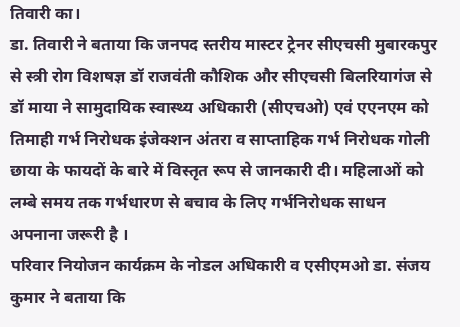तिवारी का।
डा. तिवारी ने बताया कि जनपद स्तरीय मास्टर ट्रेनर सीएचसी मुबारकपुर से स्त्री रोग विशषज्ञ डॉ राजवंती कौशिक और सीएचसी बिलरियागंज से डॉ माया ने सामुदायिक स्वास्थ्य अधिकारी (सीएचओ) एवं एएनएम को तिमाही गर्भ निरोधक इंजेक्शन अंतरा व साप्ताहिक गर्भ निरोधक गोली छाया के फायदों के बारे में विस्तृत रूप से जानकारी दी। महिलाओं को लम्बे समय तक गर्भधारण से बचाव के लिए गर्भनिरोधक साधन अपनाना जरूरी है ।
परिवार नियोजन कार्यक्रम के नोडल अधिकारी व एसीएमओ डा. संजय कुमार ने बताया कि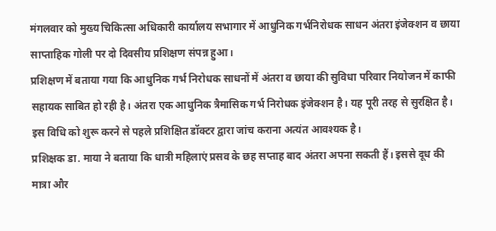मंगलवार को मुख्य चिकित्सा अधिकारी कार्यालय सभागार में आधुनिक गर्भनिरोधक साधन अंतरा इंजेक्शन व छाया साप्ताहिक गोली पर दो दिवसीय प्रशिक्षण संपन्न हुआ।
प्रशिक्षण में बताया गया कि आधुनिक गर्भ निरोधक साधनों में अंतरा व छाया की सुविधा परिवार नियोजन में काफी सहायक साबित हो रही है। अंतरा एक आधुनिक त्रैमासिक गर्भ निरोधक इंजेक्शन है। यह पूरी तरह से सुरक्षित है। इस विधि को शुरू करने से पहले प्रशिक्षित डॉक्टर द्वारा जांच कराना अत्यंत आवश्यक है।
प्रशिक्षक डा. माया ने बताया कि धात्री महिलाएं प्रसव के छह सप्ताह बाद अंतरा अपना सकती हैं। इससे दूध की मात्रा और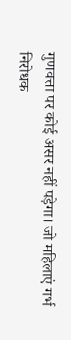गुणवत्ता पर कोई असर नहीं पड़ेगा। जो महिलाएं गर्भ निरोधक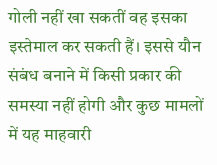गोली नहीं खा सकतीं वह इसका इस्तेमाल कर सकती हैं। इससे यौन संबंध बनाने में किसी प्रकार की समस्या नहीं होगी और कुछ मामलों में यह माहवारी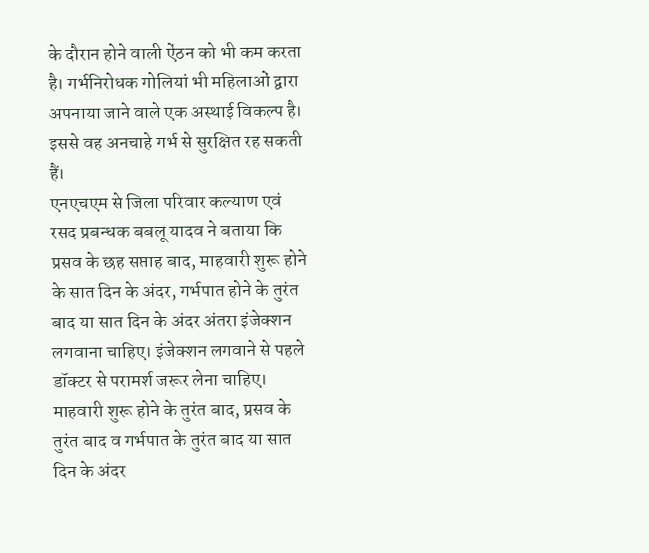के दौरान होने वाली ऐंठन को भी कम करता है। गर्भनिरोधक गोलियां भी महिलाओं द्वारा अपनाया जाने वाले एक अस्थाई विकल्प है। इससे वह अनचाहे गर्भ से सुरक्षित रह सकती हैं।
एनएचएम से जिला परिवार कल्याण एवं रसद प्रबन्धक बबलू यादव ने बताया कि प्रसव के छह सप्ताह बाद, माहवारी शुरू होने के सात दिन के अंदर, गर्भपात होने के तुरंत बाद या सात दिन के अंदर अंतरा इंजेक्शन लगवाना चाहिए। इंजेक्शन लगवाने से पहले डॉक्टर से परामर्श जरूर लेना चाहिए। माहवारी शुरू होने के तुरंत बाद, प्रसव के तुरंत बाद व गर्भपात के तुरंत बाद या सात दिन के अंदर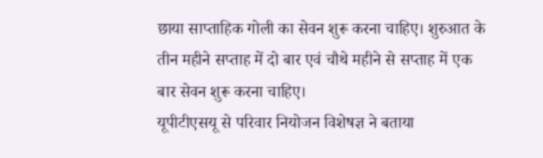छाया साप्ताहिक गोली का सेवन शुरू करना चाहिए। शुरुआत के तीन महीने सप्ताह में दो बार एवं चौथे महीने से सप्ताह में एक बार सेवन शुरू करना चाहिए।
यूपीटीएसयू से परिवार नियोजन विशेषज्ञ ने बताया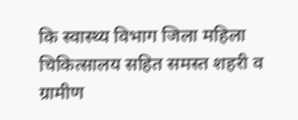कि स्वास्थ्य विभाग जिला महिला चिकित्सालय सहित समस्त शहरी व ग्रामीण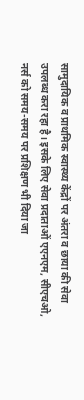सामुदायिक व प्राथमिक स्वास्थ्य केंद्रों पर अंतरा व छाया की सेवा उपलब्ध करा रहा है। इसके लिए सेवा प्रदाताओं एएनएम, सीएचओ, नर्स को समय-समय पर प्रशिक्षण भी दिया जा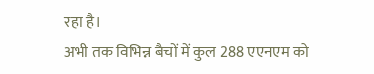रहा है।
अभी तक विभिन्न बैचों में कुल 288 एएनएम को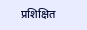प्रशिक्षित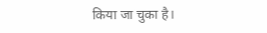किया जा चुका है।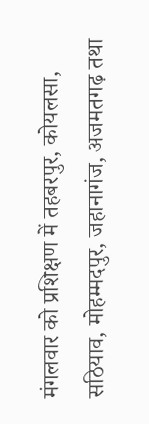मंगलवार को प्रशिक्षण में तहबरपुर, कोयलसा, सठियाव, मोहम्मदपुर, जहानागंज, अजमतगढ़ तथा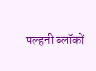पल्हनी ब्लॉकों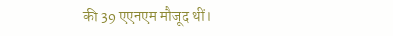की 39 एएनएम मौजूद थीं।